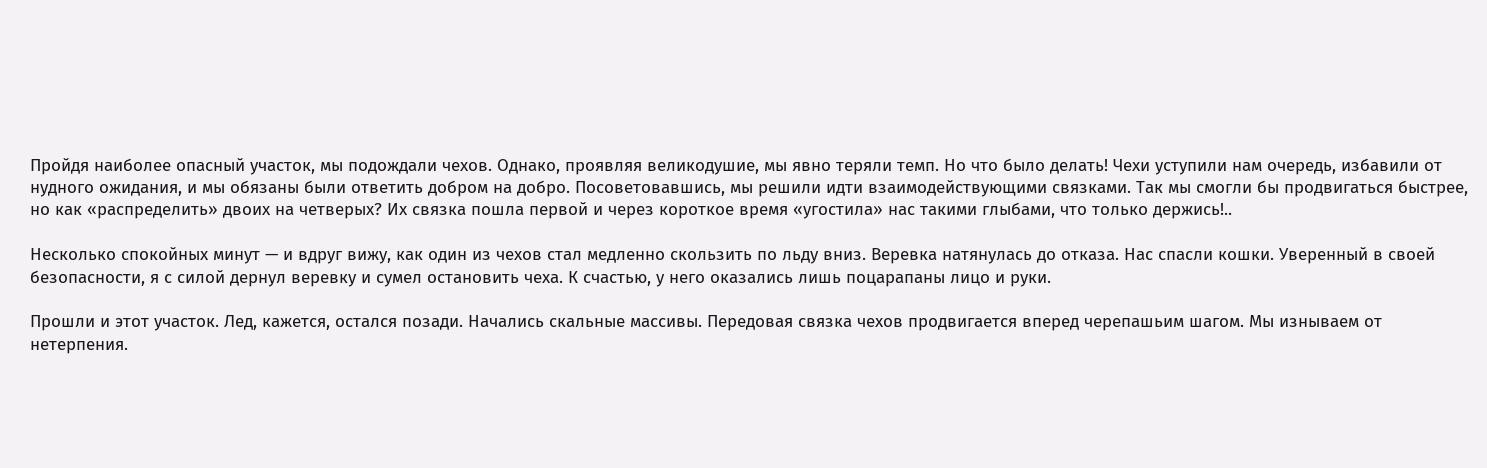Пройдя наиболее опасный участок, мы подождали чехов. Однако, проявляя великодушие, мы явно теряли темп. Но что было делать! Чехи уступили нам очередь, избавили от нудного ожидания, и мы обязаны были ответить добром на добро. Посоветовавшись, мы решили идти взаимодействующими связками. Так мы смогли бы продвигаться быстрее, но как «распределить» двоих на четверых? Их связка пошла первой и через короткое время «угостила» нас такими глыбами, что только держись!..

Несколько спокойных минут — и вдруг вижу, как один из чехов стал медленно скользить по льду вниз. Веревка натянулась до отказа. Нас спасли кошки. Уверенный в своей безопасности, я с силой дернул веревку и сумел остановить чеха. К счастью, у него оказались лишь поцарапаны лицо и руки.

Прошли и этот участок. Лед, кажется, остался позади. Начались скальные массивы. Передовая связка чехов продвигается вперед черепашьим шагом. Мы изнываем от нетерпения.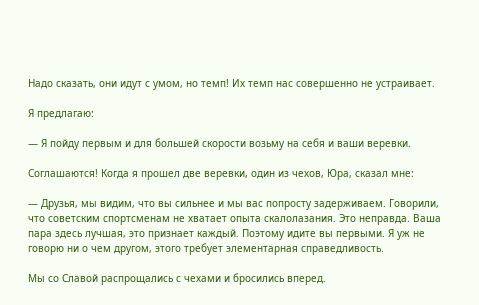Надо сказать, они идут с умом, но темп! Их темп нас совершенно не устраивает.

Я предлагаю:

— Я пойду первым и для большей скорости возьму на себя и ваши веревки.

Соглашаются! Когда я прошел две веревки, один из чехов, Юра, сказал мне:

— Друзья, мы видим, что вы сильнее и мы вас попросту задерживаем. Говорили, что советским спортсменам не хватает опыта скалолазания. Это неправда. Ваша пара здесь лучшая, это признает каждый. Поэтому идите вы первыми. Я уж не говорю ни о чем другом, этого требует элементарная справедливость.

Мы со Славой распрощались с чехами и бросились вперед.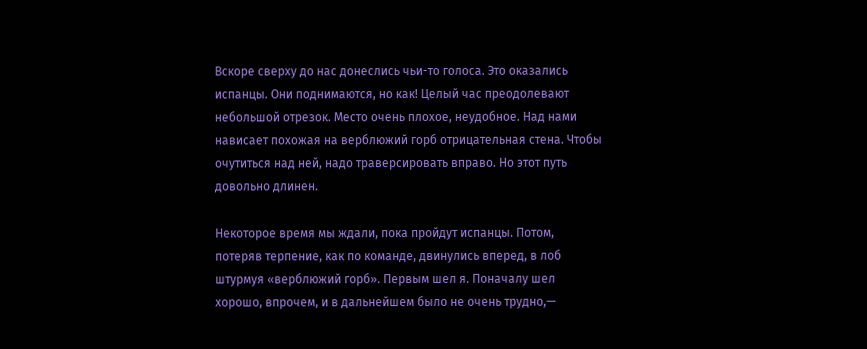Вскоре сверху до нас донеслись чьи-то голоса. Это оказались испанцы. Они поднимаются, но как! Целый час преодолевают небольшой отрезок. Место очень плохое, неудобное. Над нами нависает похожая на верблюжий горб отрицательная стена. Чтобы очутиться над ней, надо траверсировать вправо. Но этот путь довольно длинен.

Некоторое время мы ждали, пока пройдут испанцы. Потом, потеряв терпение, как по команде, двинулись вперед, в лоб штурмуя «верблюжий горб». Первым шел я. Поначалу шел хорошо, впрочем, и в дальнейшем было не очень трудно,—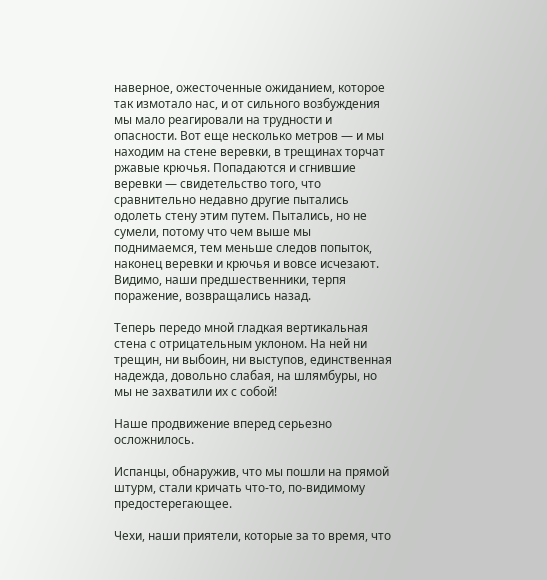наверное, ожесточенные ожиданием, которое так измотало нас, и от сильного возбуждения мы мало реагировали на трудности и опасности. Вот еще несколько метров — и мы находим на стене веревки, в трещинах торчат ржавые крючья. Попадаются и сгнившие веревки — свидетельство того, что сравнительно недавно другие пытались одолеть стену этим путем. Пытались, но не сумели, потому что чем выше мы поднимаемся, тем меньше следов попыток, наконец веревки и крючья и вовсе исчезают. Видимо, наши предшественники, терпя поражение, возвращались назад.

Теперь передо мной гладкая вертикальная стена с отрицательным уклоном. На ней ни трещин, ни выбоин, ни выступов, единственная надежда, довольно слабая, на шлямбуры, но мы не захватили их с собой!

Наше продвижение вперед серьезно осложнилось.

Испанцы, обнаружив, что мы пошли на прямой штурм, стали кричать что-то, по-видимому предостерегающее.

Чехи, наши приятели, которые за то время, что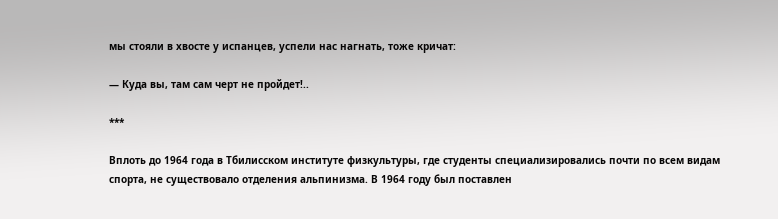мы стояли в хвосте у испанцев, успели нас нагнать, тоже кричат:

— Куда вы, там сам черт не пройдет!..

***

Вплоть до 1964 года в Тбилисском институте физкультуры, где студенты специализировались почти по всем видам спорта, не существовало отделения альпинизма. В 1964 году был поставлен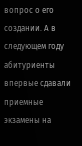вопрос о его создании. А в следующем году абитуриенты впервые сдавали приемные экзамены на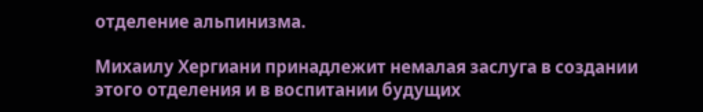отделение альпинизма.

Михаилу Хергиани принадлежит немалая заслуга в создании этого отделения и в воспитании будущих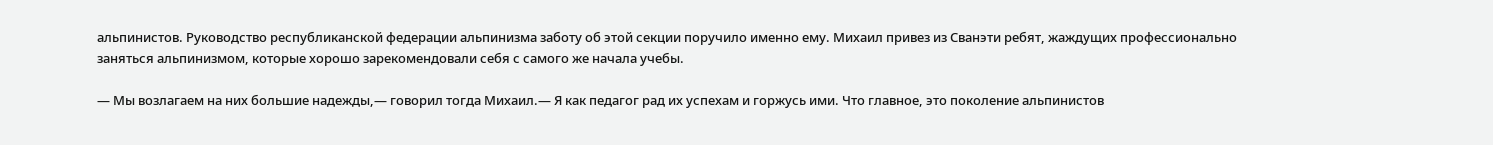альпинистов. Руководство республиканской федерации альпинизма заботу об этой секции поручило именно ему. Михаил привез из Сванэти ребят, жаждущих профессионально заняться альпинизмом, которые хорошо зарекомендовали себя с самого же начала учебы.

— Мы возлагаем на них большие надежды,— говорил тогда Михаил.— Я как педагог рад их успехам и горжусь ими. Что главное, это поколение альпинистов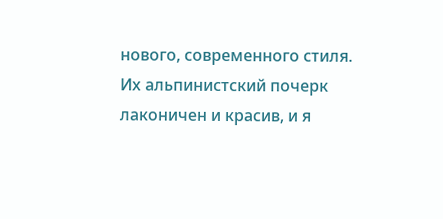нового, современного стиля. Их альпинистский почерк лаконичен и красив, и я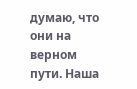думаю, что они на верном пути. Наша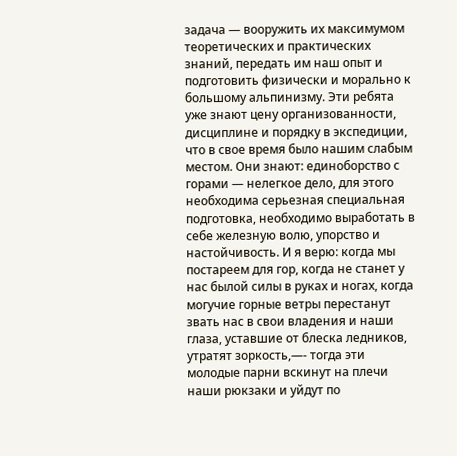задача — вооружить их максимумом теоретических и практических знаний, передать им наш опыт и подготовить физически и морально к большому альпинизму. Эти ребята уже знают цену организованности, дисциплине и порядку в экспедиции, что в свое время было нашим слабым местом. Они знают: единоборство с горами — нелегкое дело, для этого необходима серьезная специальная подготовка, необходимо выработать в себе железную волю, упорство и настойчивость. И я верю: когда мы постареем для гор, когда не станет у нас былой силы в руках и ногах, когда могучие горные ветры перестанут звать нас в свои владения и наши глаза, уставшие от блеска ледников, утратят зоркость,—- тогда эти молодые парни вскинут на плечи наши рюкзаки и уйдут по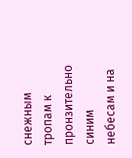снежным тропам к пронзительно синим небесам и на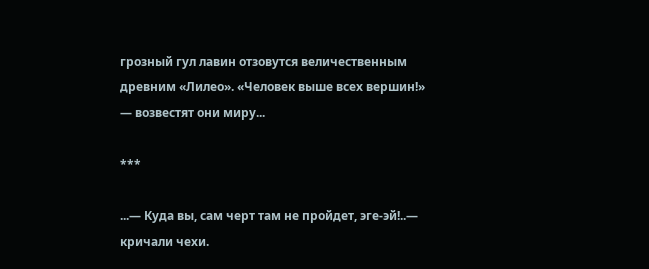грозный гул лавин отзовутся величественным древним «Лилео». «Человек выше всех вершин!» — возвестят они миру...

***

...— Куда вы, сам черт там не пройдет, эге-эй!..— кричали чехи.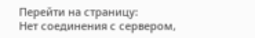Перейти на страницу:
Нет соединения с сервером,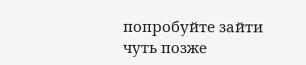попробуйте зайти чуть позже